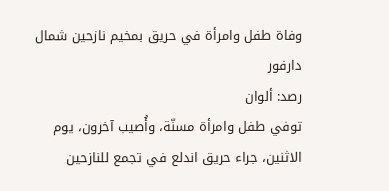وفاة طفل وامرأة في حريق بمخيم نازحين شمال دارفور
رصد: ألوان
توفي طفل وامرأة مسنّة، وأُصيب آخرون، يوم الاثنين، جراء حريق اندلع في تجمع للنازحين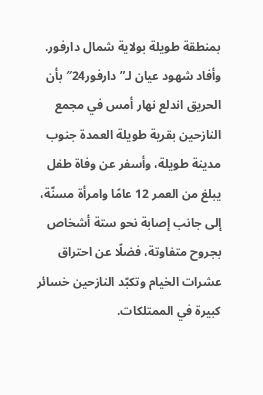بمنطقة طويلة بولاية شمال دارفور.
وأفاد شهود عيان لـ”دارفور24″ بأن الحريق اندلع نهار أمس في مجمع النازحين بقرية طويلة العمدة جنوب مدينة طويلة، وأسفر عن وفاة طفل يبلغ من العمر 12 عامًا وامرأة مسنّة، إلى جانب إصابة نحو ستة أشخاص بجروح متفاوتة، فضلًا عن احتراق عشرات الخيام وتكبّد النازحين خسائر كبيرة في الممتلكات.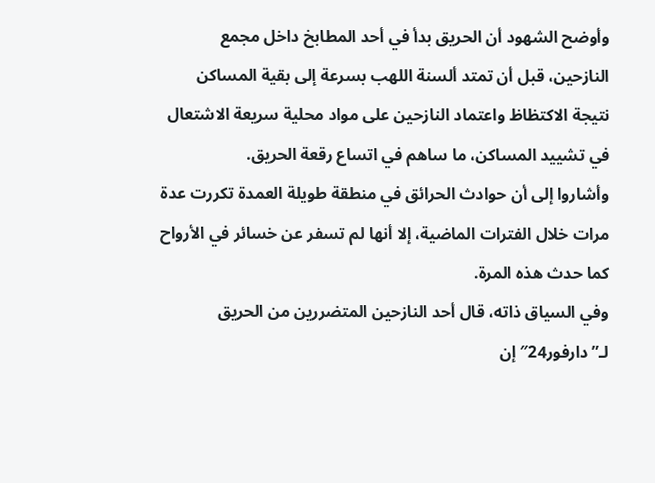وأوضح الشهود أن الحريق بدأ في أحد المطابخ داخل مجمع النازحين، قبل أن تمتد ألسنة اللهب بسرعة إلى بقية المساكن نتيجة الاكتظاظ واعتماد النازحين على مواد محلية سريعة الاشتعال في تشييد المساكن، ما ساهم في اتساع رقعة الحريق.
وأشاروا إلى أن حوادث الحرائق في منطقة طويلة العمدة تكررت عدة مرات خلال الفترات الماضية، إلا أنها لم تسفر عن خسائر في الأرواح كما حدث هذه المرة.
وفي السياق ذاته، قال أحد النازحين المتضررين من الحريق لـ”دارفور24″ إن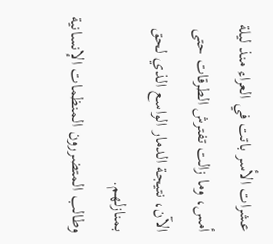عشرات الأسر باتت في العراء منذ ليلة أمس، وما زالت تفترش الطرقات حتى الآن، نتيجة الدمار الواسع الذي لحق بمنازلهم.
وطالب المتضررون المنظمات الإنسانية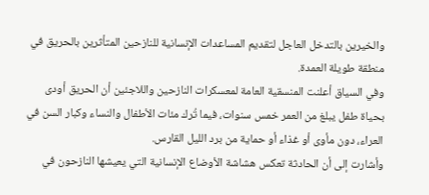والخيرين بالتدخل العاجل لتقديم المساعدات الإنسانية للنازحين المتأثرين بالحريق في منطقة طويلة العمدة.
وفي السياق أعلنت المنسقية العامة لمعسكرات النازحين واللاجئين أن الحريق أودى بحياة طفل يبلغ من العمر خمس سنوات، فيما تُرك مئات الأطفال والنساء وكبار السن في العراء، دون مأوى أو غذاء أو حماية من برد الليل القارس.
وأشارت إلى أن الحادثة تعكس هشاشة الأوضاع الإنسانية التي يعيشها النازحون في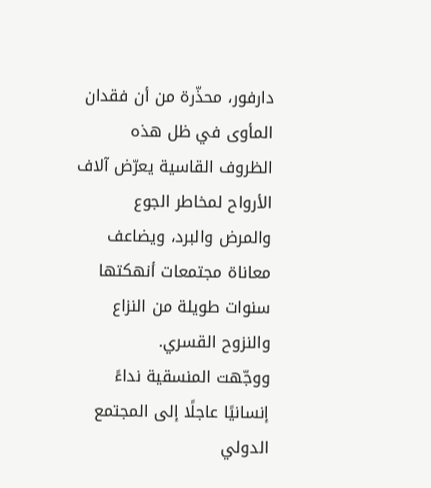دارفور، محذّرة من أن فقدان المأوى في ظل هذه الظروف القاسية يعرّض آلاف الأرواح لمخاطر الجوع والمرض والبرد، ويضاعف معاناة مجتمعات أنهكتها سنوات طويلة من النزاع والنزوح القسري.
ووجّهت المنسقية نداءً إنسانيًا عاجلًا إلى المجتمع الدولي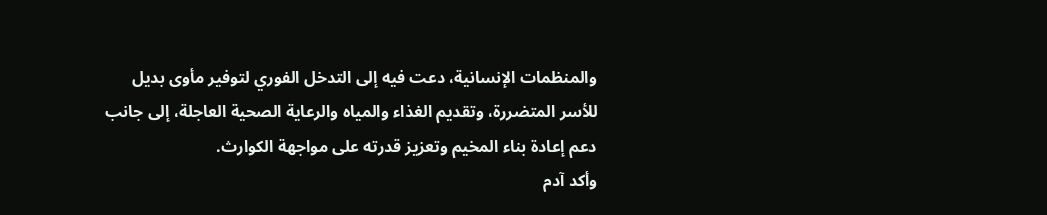والمنظمات الإنسانية، دعت فيه إلى التدخل الفوري لتوفير مأوى بديل للأسر المتضررة، وتقديم الغذاء والمياه والرعاية الصحية العاجلة، إلى جانب دعم إعادة بناء المخيم وتعزيز قدرته على مواجهة الكوارث.
وأكد آدم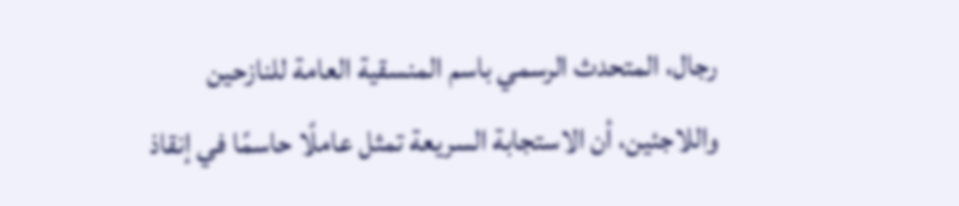رجال، المتحدث الرسمي باسم المنسقية العامة للنازحين واللاجئين، أن الاستجابة السريعة تمثل عاملًا حاسمًا في إنقاذ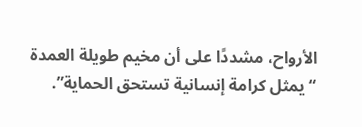الأرواح، مشددًا على أن مخيم طويلة العمدة “يمثل كرامة إنسانية تستحق الحماية”.